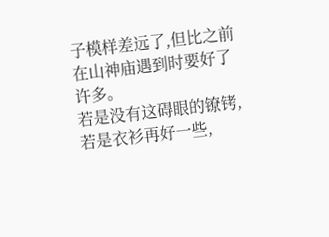子模样差远了,但比之前在山神庙遇到时要好了许多。
若是没有这碍眼的镣铐,若是衣衫再好一些,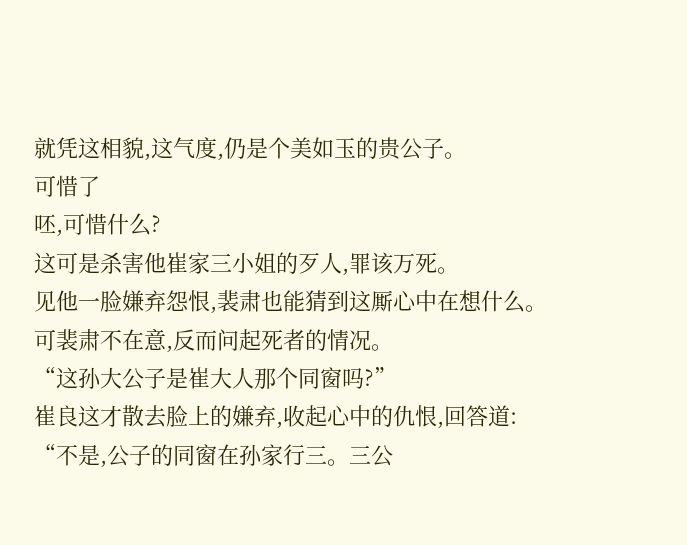就凭这相貌,这气度,仍是个美如玉的贵公子。
可惜了
呸,可惜什么?
这可是杀害他崔家三小姐的歹人,罪该万死。
见他一脸嫌弃怨恨,裴肃也能猜到这厮心中在想什么。
可裴肃不在意,反而问起死者的情况。
“这孙大公子是崔大人那个同窗吗?”
崔良这才散去脸上的嫌弃,收起心中的仇恨,回答道:
“不是,公子的同窗在孙家行三。三公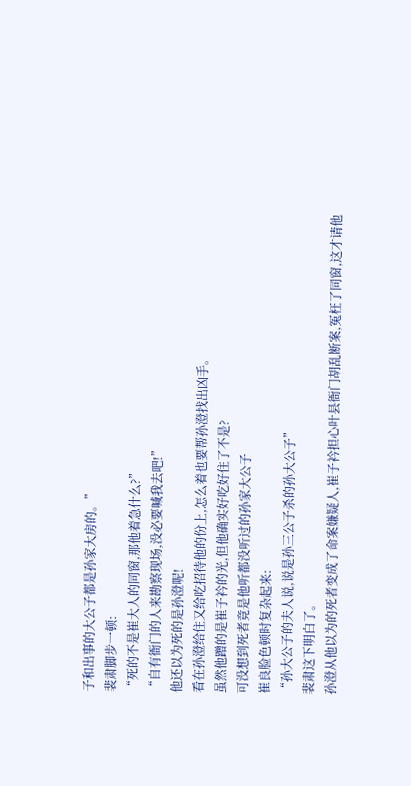子和出事的大公子都是孙家大房的。”
裴肃脚步一顿:
“死的不是崔大人的同窗,那他着急什么?”
“自有衙门的人来勘察现场,没必要喊我去吧!”
他还以为死的是孙澄呢!
看在孙澄给住又给吃招待他的份上,怎么着也要帮孙澄找出凶手。
虽然他蹭的是崔子衿的光,但他确实好吃好住了不是?
可没想到死者竟是他听都没听过的孙家大公子
崔良脸色顿时复杂起来:
“孙大公子的夫人说,说是孙三公子杀的孙大公子”
裴肃这下明白了。
孙澄从他以为的死者变成了命案嫌疑人,崔子衿担心叶县衙门胡乱断案,冤枉了同窗,这才请他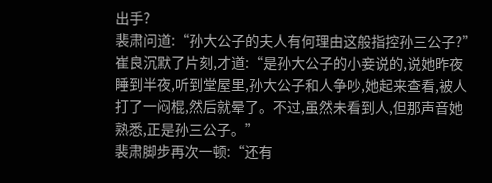出手?
裴肃问道:“孙大公子的夫人有何理由这般指控孙三公子?”
崔良沉默了片刻,才道:“是孙大公子的小妾说的,说她昨夜睡到半夜,听到堂屋里,孙大公子和人争吵,她起来查看,被人打了一闷棍,然后就晕了。不过,虽然未看到人,但那声音她熟悉,正是孙三公子。”
裴肃脚步再次一顿:“还有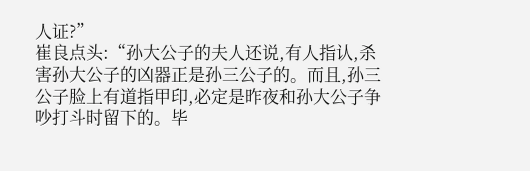人证?”
崔良点头:“孙大公子的夫人还说,有人指认,杀害孙大公子的凶器正是孙三公子的。而且,孙三公子脸上有道指甲印,必定是昨夜和孙大公子争吵打斗时留下的。毕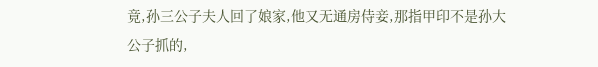竟,孙三公子夫人回了娘家,他又无通房侍妾,那指甲印不是孙大公子抓的,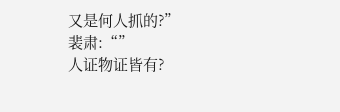又是何人抓的?”
裴肃:“”
人证物证皆有?